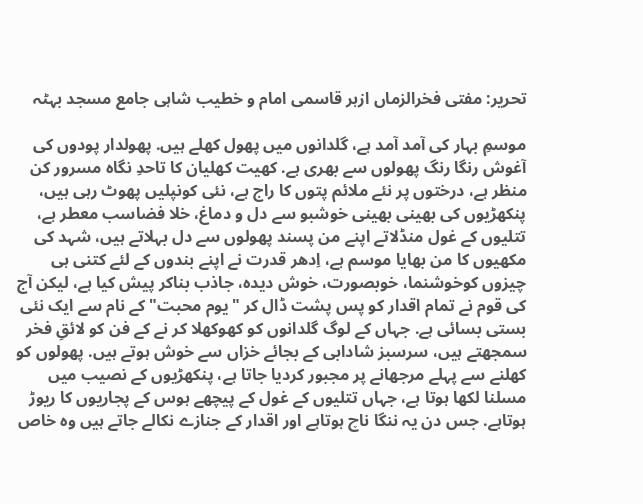تحریر: مفتی فخرالزماں ازہر قاسمی امام و خطیب شاہی جامع مسجد بہٹہ

موسمِ بہار کی آمد آمد ہے، گلدانوں میں پھول کھلے ہیں. پھولدار پودوں کی آغوش رنگا رنگ پھولوں سے بھری ہے. کھیت کھلیان کا تاحدِ نگاہ مسرور کن منظر ہے، درختوں پر نئے ملائم پتوں کا راج ہے، نئی کونپلیں پھوٹ رہی ہیں، پنکھڑیوں کی بھینی بھینی خوشبو سے دل و دماغ، خلا فضاسب معطر ہے، تتلیوں کے غول منڈلاتے اپنے من پسند پھولوں سے دل بہلاتے ہیں، شہد کی مکھیوں کا من بھایا موسم ہے، اِدھر قدرت نے اپنے بندوں کے لئے کتنی ہی چیزوں کوخوشنما، خوبصورت، خوش دیدہ، جاذب بناکر پیش کیا ہے، لیکن آج کی قوم نے تمام اقدار کو پس پشت ڈال کر "یوم محبت"کے نام سے ایک نئی بستی بسائی ہے. جہاں کے لوگ گلدانوں کو کھوکھلا کر نے کے فن کو لائقِ فخر سمجھتے ہیں، سرسبز شادابی کے بجائے خزاں سے خوش ہوتے ہیں. پھولوں کو کھلنے سے پہلے مرجھانے پر مجبور کردیا جاتا ہے، پنکھڑیوں کے نصیب میں مسلنا لکھا ہوتا ہے، جہاں تتلیوں کے غول کے پیچھے ہوس کے پجاریوں کا ریوڑ ہوتاہے. جس دن یہ ننگا ناچ ہوتاہے اور اقدار کے جنازے نکالے جاتے ہیں وہ خاص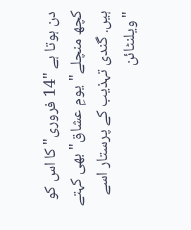دن ہوتا ہے "14 فروری" کا اس کو کچھ منچلے"یومِ عشاق" بھی کہتے ہیں. گندی تہذیب کے پرستار اسے "ویلنٹائن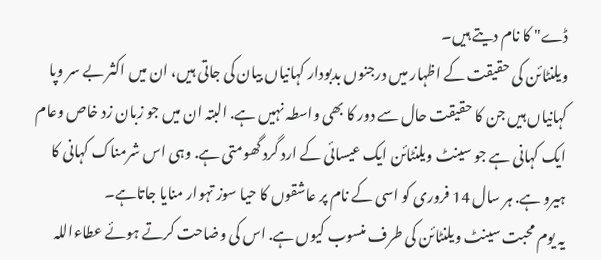ڈے" کا نام دیتے ہیں۔
ویلنٹائن کی حقیقت کے اظہار میں درجنوں بدبودار کہانیاں بیان کی جاتی ہیں، ان میں اکثر بے سر وپا کہانیاں ہیں جن کا حقیقت حال سے دور کا بھی واسطہ نہیں ہے. البتہ ان میں جو زبان زد خاص وعام ایک کہانی ہے جو سینٹ ویلنٹائن ایک عیسائی کے ارد گرد گھومتی ہے. وہی اس شرمناک کہانی کا ہیرو ہے. ہر سال 14 فروری کو اسی کے نام پر عاشقوں کا حیا سوز تہوار منایا جاتاہے۔
یہ یوم محبت سینٹ ویلنٹائن کی طرف منسوب کیوں ہے. اس کی وضاحت کرتے ہوئے عطاءاللہ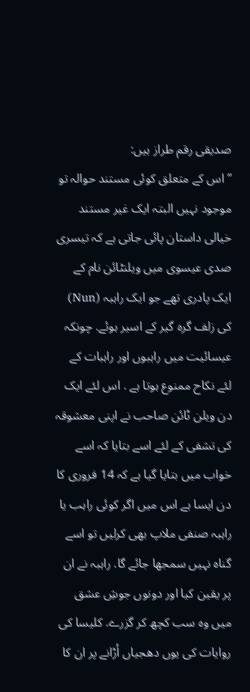صدیقی رقم طراز ہیں:
”اس کے متعلق کوئی مستند حوالہ تو موجود نہیں البتہ ایک غیر مستند خیالی داستان پائی جاتی ہے کہ تیسری صدی عیسوی میں ویلنٹائن نام کے ایک پادری تھے جو ایک راہبہ (Nun) کی زلف گرہ گیر کے اسیر ہوئے. چونکہ عیسائیت میں راہبوں اور راہبات کے لئے نکاح ممنوع ہوتا ہے . اس لئے ایک دن ویلن ٹائن صاحب نے اپنی معشوقہ کی تشفی کے لئے اسے بتایا کہ اسے خواب میں بتایا گیا ہے کہ 14 فروری کا دن ایسا ہے اس میں اگر کوئی راہب یا راہبہ صنفی ملاپ بھی کرلیں تو اسے گناہ نہیں سمجھا جائے گا. راہبہ نے ان پر یقین کیا اور دونوں جوشِ عشق میں وہ سب کچھ کر گزرے. کلیسا کی روایات کی یوں دھجیاں اُڑانے پر ان کا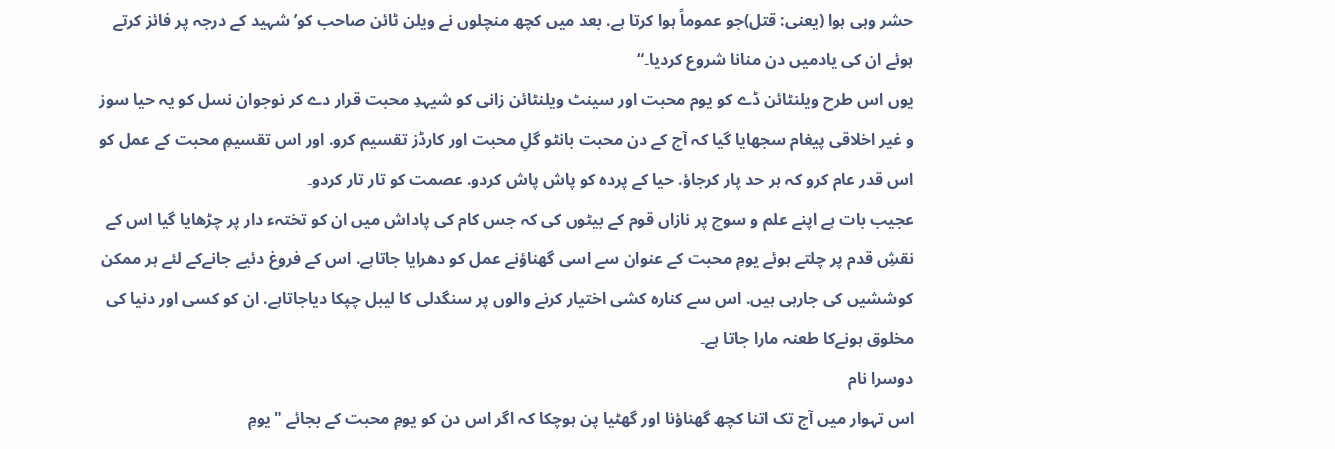حشر وہی ہوا (یعنی: قتل)جو عموماً ہوا کرتا ہے. بعد میں کچھ منچلوں نے ویلن ٹائن صاحب کو’شہید کے درجہ پر فائز کرتے ہوئے ان کی یادمیں دن منانا شروع کردیا۔“
یوں اس طرح ویلنٹائن ڈے کو یوم محبت اور سینٹ ویلنٹائن زانی کو شیہدِ محبت قرار دے کر نوجوان نسل کو یہ حیا سوز و غیر اخلاقی پیغام سجھایا گیا کہ آج کے دن محبت بانٹو گلِ محبت اور کارڈز تقسیم کرو. اور اس تقسیمِ محبت کے عمل کو اس قدر عام کرو کہ ہر حد پار کرجاؤ. حیا کے پردہ کو پاش پاش کردو. عصمت کو تار تار کردو۔
عجیب بات ہے اپنے علم و سوچ پر نازاں قوم کے بیٹوں کی کہ جس کام کی پاداش میں ان کو تختہء دار پر چڑھایا گیا اس کے نقشِ قدم پر چلتے ہوئے یومِ محبت کے عنوان سے اسی گھناؤنے عمل کو دھرایا جاتاہے. اس کے فروغ دئیے جانےکے لئے ہر ممکن کوششیں کی جارہی ہیں. اس سے کنارہ کشی اختیار کرنے والوں پر سنگدلی کا لیبل چپکا دیاجاتاہے. ان کو کسی اور دنیا کی مخلوق ہونےکا طعنہ مارا جاتا ہے۔
دوسرا نام
اس تہوار میں آج تک اتنا کچھ گھناؤنا اور گھٹیا پن ہوچکا کہ اگر اس دن کو یومِ محبت کے بجائے "یومِ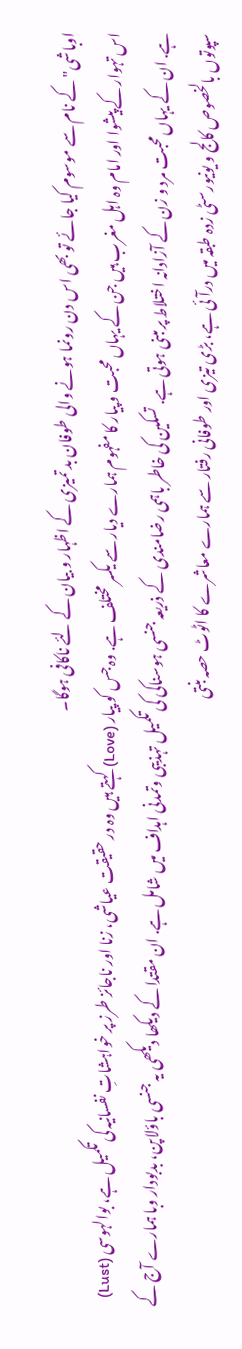اوباشی" کے نام سے موسوم کیا جائے تو بھی اس دن رونما ہونے والی طوفان بد تمیزی کے اظہار و بیان کے لئے ناکافی ہوگا۔
اس تہوار کے پیشوا اور امام وہ اہل مغرب ہیں جن کے یہاں محبت و پیار کا مفہوم ہمارے دیار سے یکسر مختلف ہے. وہ جس کو پیار (Love) کہتے ہیں وہ در حقیقت عیاشی، زنا اور ناجائز طرز پر خواہشاتِ نفسانیہ کی تکمیل ہے، بوالہوسی (Lust) ہے. ان کے یہاں محبت مرد و زن کے آزادانہ اختلاط پر مبنی ہوتی ہے. تسکین کی خاطر باہمی رضامندی کے ذریعہ جنسی ہوسناکی کی تکمیل تہذیبی وتمدنی اہداف میں شامل ہے. ان مقتدا کے دیکھا دیکھی یہ جنسی باؤلاپن، بدبودار وبا ہمارے آج کے سپوتوں بالخصوص کالج و یونیورسٹی زدہ طبقہ میں درآئی ہے، بڑی تیزی اور طوفانی رفتار سے ہمارے معاشرے کا اٹوٹ حصہ بنتی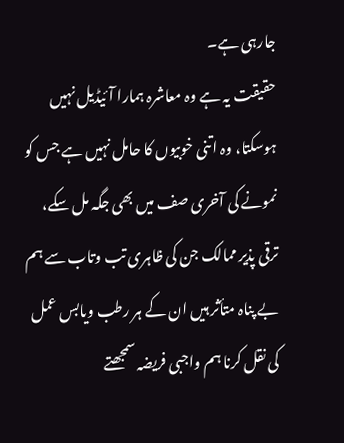جارہی ہے۔
حقیقت یہ ہے وہ معاشرہ ہمارا آئیڈیل نہیں ہوسکتا، وہ اتنی خوبیوں کا حامل نہیں ہے جس کو نمونے کی آخری صف میں بھی جگہ مل سکے، ترقی پذیر ممالک جن کی ظاہری تب وتاب سے ہم بے پناہ متأثر ہیں ان کے ہر رطب ویابس عمل کی نقل کرنا ہم واجبی فریضہ سمجھتے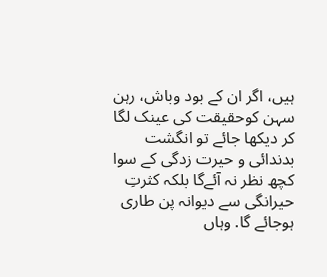ہیں، اگر ان کے بود وباش، رہن سہن کوحقیقت کی عینک لگا کر دیکھا جائے تو انگشت بدندائی و حیرت زدگی کے سوا کچھ نظر نہ آئےگا بلکہ کثرتِ حیرانگی سے دیوانہ پن طاری ہوجائے گا. وہاں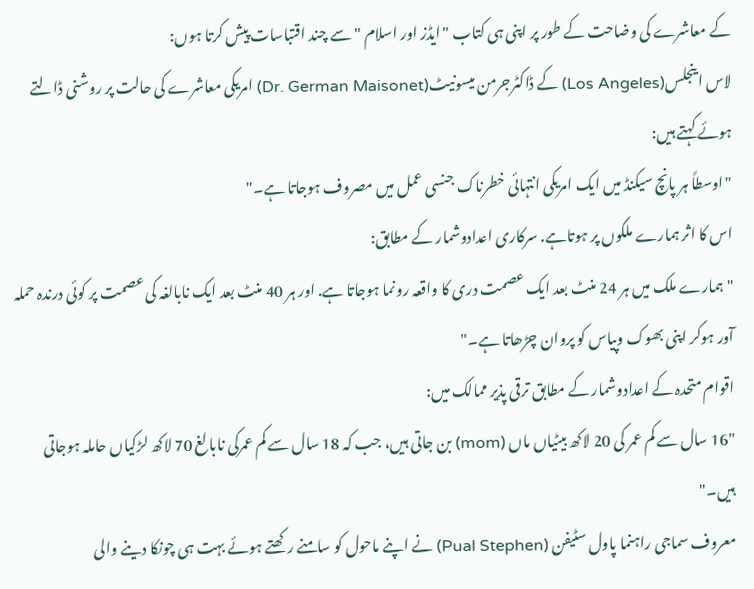کے معاشرے کی وضاحت کے طور پر اپنی ہی کتاب "ایڈز اور اسلام " سے چند اقتباسات پیش کرتا ہوں:
لاس اینجلس(Los Angeles) کے ڈاکٹرجرمن میسونیٹ(Dr. German Maisonet) امریکی معاشرے کی حالت پر روشنی ڈالتے ہوئے کہتے ہیں:
"اوسطاً ہر پانچ سیکنڈ میں ایک امریکی انتہائی خطرناک جنسی عمل میں مصروف ہوجاتا ہے۔"
اس کا اثر ہمارے ملکوں پر ہوتاہے. سرکاری اعدادوشمار کے مطابق:
"ہمارے ملک میں ہر 24 منٹ بعد ایک عصمت دری کا واقعہ رونما ہوجاتا ہے. اور ہر 40 منٹ بعد ایک نابالغہ کی عصمت پر کوئی درندہ حملہ آور ہوکر اپنی بھوک وپیاس کو پروان چڑھاتا ہے۔"
اقوام متحدہ کے اعدادوشمار کے مطابق ترقی پذیر ممالک میں:
"16 سال سے کم عمر کی 20 لاکھ بیٹیاں ماں (mom) بن جاتی ہیں، جب کہ 18 سال سے کم عمرکی نابالغ 70 لاکھ لڑکیاں حاملہ ہوجاتی ہیں۔"
معروف سماجی راہنما پاول سٹیفن (Pual Stephen) نے اپنے ماحول کو سامنے رکھتے ہوئے بہت ہی چونکا دینے والی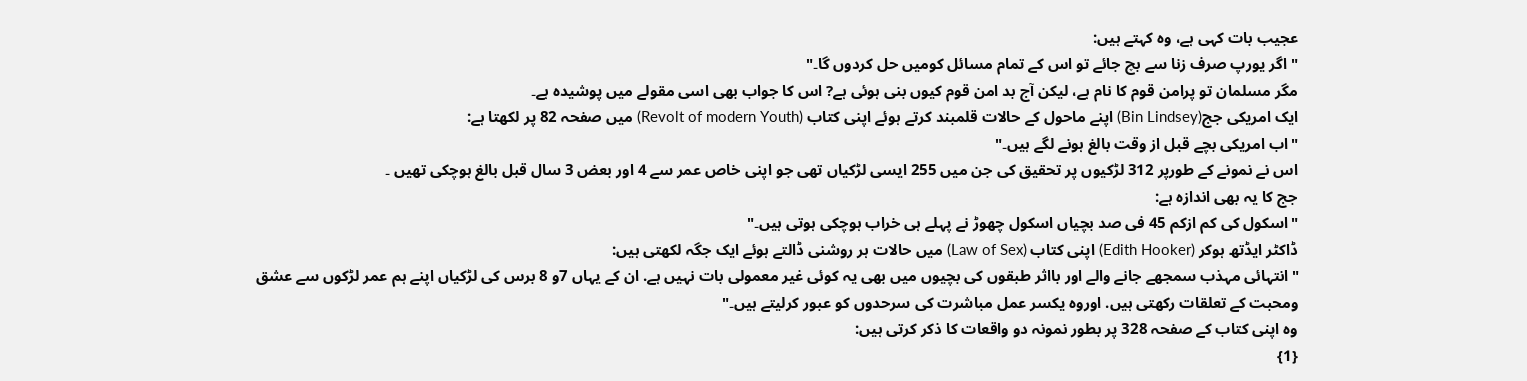عجیب بات کہی ہے، وہ کہتے ہیں:
"اگر یورپ صرف زنا سے بچ جائے تو اس کے تمام مسائل کومیں حل کردوں گا۔"
مگر مسلمان تو پرامن قوم کا نام ہے، لیکن آج بد امن قوم کیوں بنی ہوئی ہے? اس کا جواب بھی اسی مقولے میں پوشیدہ ہے۔
ایک امریکی جج(Bin Lindsey) اپنے ماحول کے حالات قلمبند کرتے ہوئے اپنی کتاب (Revolt of modern Youth) میں صفحہ 82 پر لکھتا ہے:
"اب امریکی بچے قبل از وقت بالغ ہونے لگے ہیں۔"
اس نے نمونے کے طورپر 312 لڑکیوں پر تحقیق کی جن میں 255 ایسی لڑکیاں تھی جو اپنی خاص عمر سے 4 اور بعض 3 سال قبل بالغ ہوچکی تھیں ۔
جج کا یہ بھی اندازہ ہے:
"اسکول کی کم ازکم 45 فی صد بچیاں اسکول چھوڑ نے پہلے ہی خراب ہوچکی ہوتی ہیں۔"
ڈاکٹر ایڈتھ ہوکر (Edith Hooker) اپنی کتاب (Law of Sex) میں حالات ہر روشنی ڈالتے ہوئے ایک جگہ لکھتی ہیں:
"انتہائی مہذب سمجھے جانے والے اور بااثر طبقوں کی بچیوں میں بھی یہ کوئی غیر معمولی بات نہیں ہے. ان کے یہاں 7و 8 برس کی لڑکیاں اپنے ہم عمر لڑکوں سے عشق ومحبت کے تعلقات رکھتی ہیں. اوروہ یکسر عمل مباشرت کی سرحدوں کو عبور کرلیتے ہیں۔"
وہ اپنی کتاب کے صفحہ 328 پر بطور نمونہ دو واقعات کا ذکر کرتی ہیں:
{1}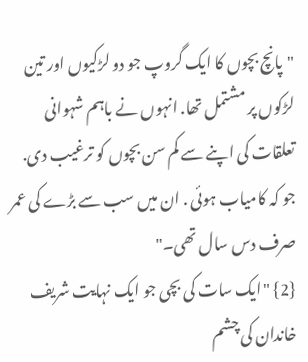"پانچ بچوں کا ایک گروپ جو دو لڑکیوں اور تین لڑکوں پر مشتمل تھا. انہوں نے باہم شہوانی تعلقات کی اپنے سے کم سن بچوں کو ترغیب دی. جو کہ کامیاب ہوئی . ان میں سب سے بڑے کی عمر صرف دس سال تھی۔"
{2} "ایک سات کی بچی جو ایک نہایت شریف خاندان کی چشم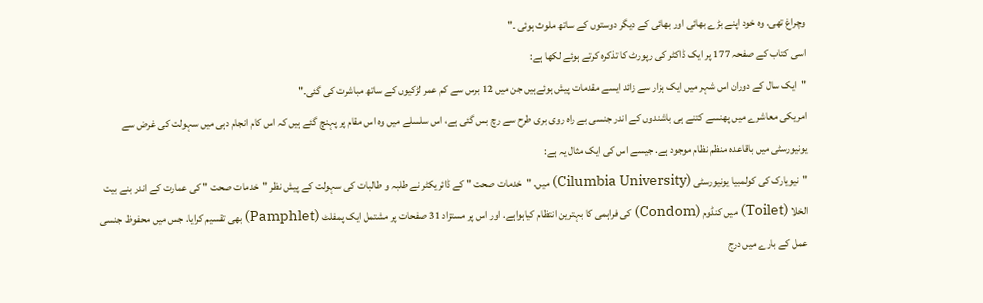وچراغ تھی. وہ خود اپنے بڑے بھائی اور بھائی کے دیگر دوستوں کے ساتھ ملوث ہوئی ۔"
اسی کتاب کے صفحہ 177 پر ایک ڈاکٹر کی رپورٹ کا تذکرہ کرتے ہوئے لکھا ہے:
"ایک سال کے دوران اس شہر میں ایک ہزار سے زائد ایسے مقدمات پیش ہوئےہیں جن میں 12 برس سے کم عمر لڑکیوں کے ساتھ مباشرت کی گئی۔"
امریکی معاشرے میں پھنسے کتنے ہی باشندوں کے اندر جنسی بے راہ روی بری طرح سے رچ بس گئی ہے، اس سلسلے میں وہ اس مقام پر پہنچ گئے ہیں کہ اس کام انجام دہی میں سہولت کی غرض سے یونیورسٹی میں باقاعدہ منظم نظام موجود ہے. جیسے اس کی ایک مثال یہ ہے:
"نیویارک کی کولمبیا یونیورسٹی (Cilumbia University) میں. "خدمات صحت " کے ڈائریکٹر نے طلبہ و طالبات کی سہولت کے پیش نظر "خدمات صحت " کی عمارت کے اندر بنے بیت الخلا (Toilet) میں کنڈوم (Condom) کی فراہمی کا بہترین انتظام کیاہواہے. اور اس پر مستزاد 31 صفحات پر مشتمل ایک پمفلٹ (Pamphlet) بھی تقسیم کرایا. جس میں محفوظ جنسی عمل کے بارے میں درج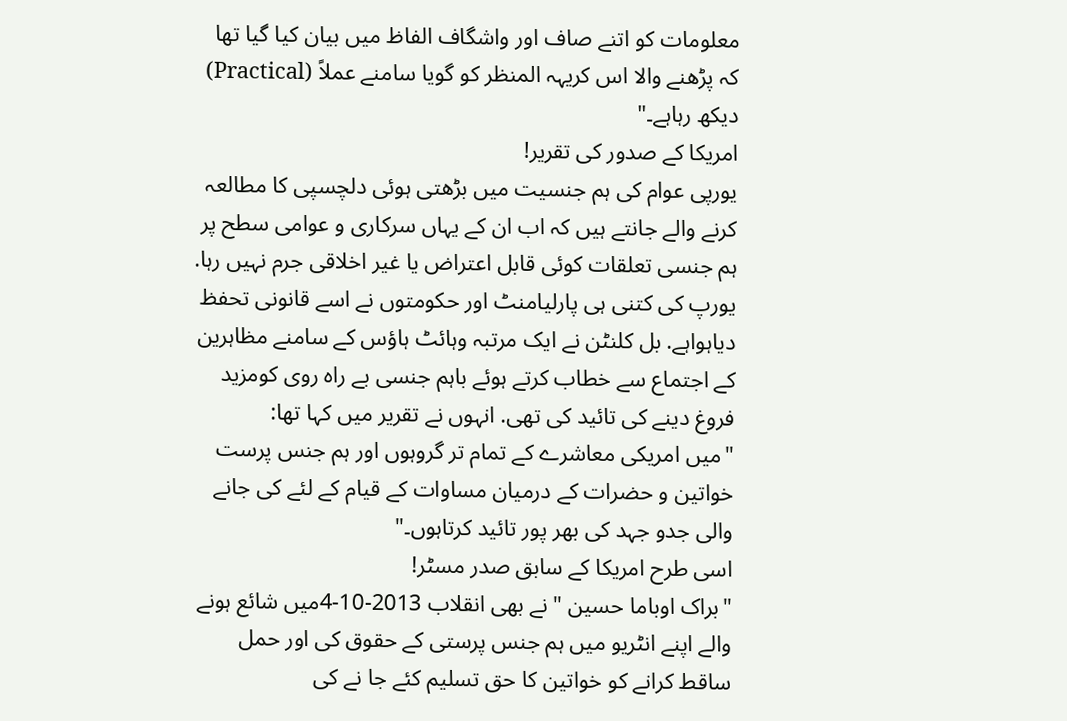معلومات کو اتنے صاف اور واشگاف الفاظ میں بیان کیا گیا تھا کہ پڑھنے والا اس کریہہ المنظر کو گویا سامنے عملاً (Practical) دیکھ رہاہے۔"
امریکا کے صدور کی تقریر!
یورپی عوام کی ہم جنسیت میں بڑھتی ہوئی دلچسپی کا مطالعہ کرنے والے جانتے ہیں کہ اب ان کے یہاں سرکاری و عوامی سطح پر ہم جنسی تعلقات کوئی قابل اعتراض یا غیر اخلاقی جرم نہیں رہا. یورپ کی کتنی ہی پارلیامنٹ اور حکومتوں نے اسے قانونی تحفظ دیاہواہے. بل کلنٹن نے ایک مرتبہ وہائٹ ہاؤس کے سامنے مظاہرین کے اجتماع سے خطاب کرتے ہوئے باہم جنسی بے راہ روی کومزید فروغ دینے کی تائید کی تھی. انہوں نے تقریر میں کہا تھا:
"میں امریکی معاشرے کے تمام تر گروہوں اور ہم جنس پرست خواتین و حضرات کے درمیان مساوات کے قیام کے لئے کی جانے والی جدو جہد کی بھر پور تائید کرتاہوں۔"
اسی طرح امریکا کے سابق صدر مسٹر!
"براک اوباما حسین " نے بھی انقلاب 2013-10-4میں شائع ہونے والے اپنے انٹریو میں ہم جنس پرستی کے حقوق کی اور حمل ساقط کرانے کو خواتین کا حق تسلیم کئے جا نے کی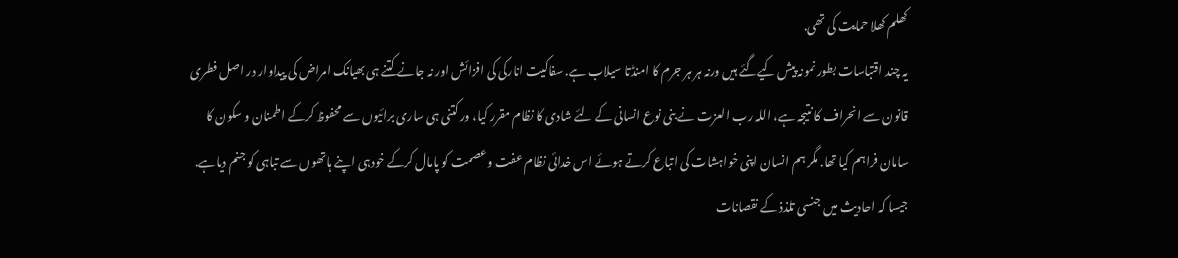کھلم کھلا حمایت کی تھی.
یہ چند اقتباسات بطور نمونہ پیش کیےگئے ہیں ورنہ ہر ہر جرم کا امنڈتا سیلاب ہے. سفاکیت انارکی کی افزائش اور نہ جانے کتنے ہی بھیانک امراض کی پیداوار در اصل فطری قانون سے انحراف کا نتیجہ ہے، اللہ رب العزت نے بنی نوع انسانی کے لئے شادی کا نظام مقرر کیا، ور کتنی ہی ساری برائیوں سے محفوظ کرکے اطمنان و سکون کا سامان فراہم کیا تھا. مگر ہم انسان اپنی خواہشات کی اتباع کرتے ہوئے اس خدائی نظام عفت وعصمت کو پامال کرکے خودہی اپنے ہاتھوں سے تباہی کو جنم دیاہے. جیسا کہ احادیث میں جنسی تلذذ کے نقصانات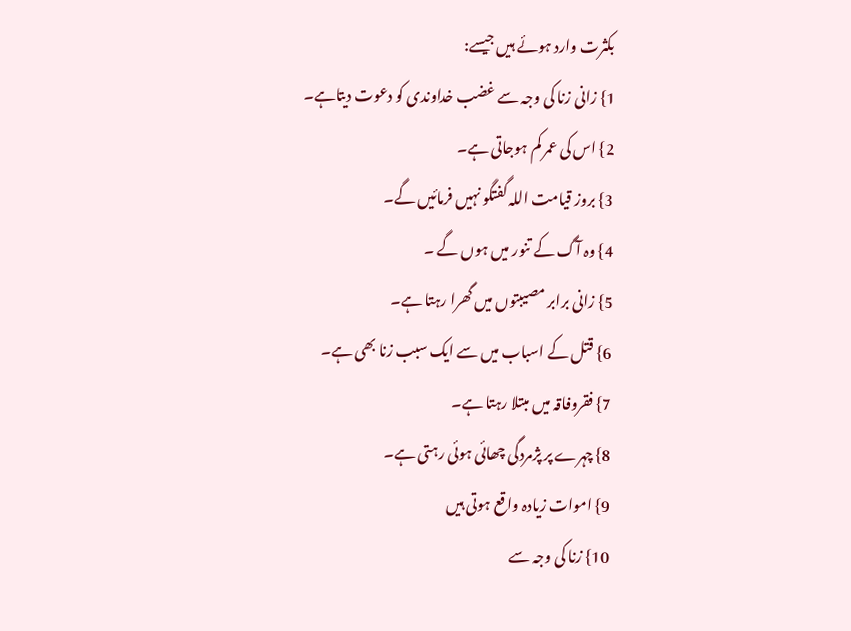بکثرت وارد ہوئے ہیں جیسے:
1} زانی زنا کی وجہ سے غضب خداوندی کو دعوت دیتاہے۔
2} اس کی عمر کم ہوجاتی ہے۔
3} بروز قیامت اللہ گفتگو نہیں فرمائیں گے۔
4} وہ آگ کے تنور میں ہوں گے ۔
5} زانی برابر مصیبتوں میں گھرا رہتا ہے۔
6} قتل کے اسباب میں سے ایک سبب زنا بھی ہے۔
7} فقروفاقہ میں مبتلا رہتا ہے۔
8} چہرے پر پژمردگی چھائی ہوئی رہتی ہے۔
9} اموات زیادہ واقع ہوتی ہیں
10} زنا کی وجہ سے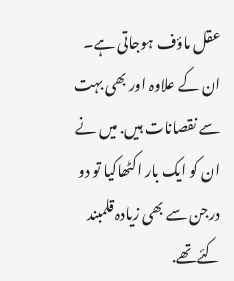عقل ماؤف ہوجاتی ہے۔
ان کے علاوہ اور بھی بہت سے نقصانات ہیں. میں نے ان کو ایک بار اکٹھاکیا تو دو درجن سے بھی زیادہ قلمبند کئےتھے.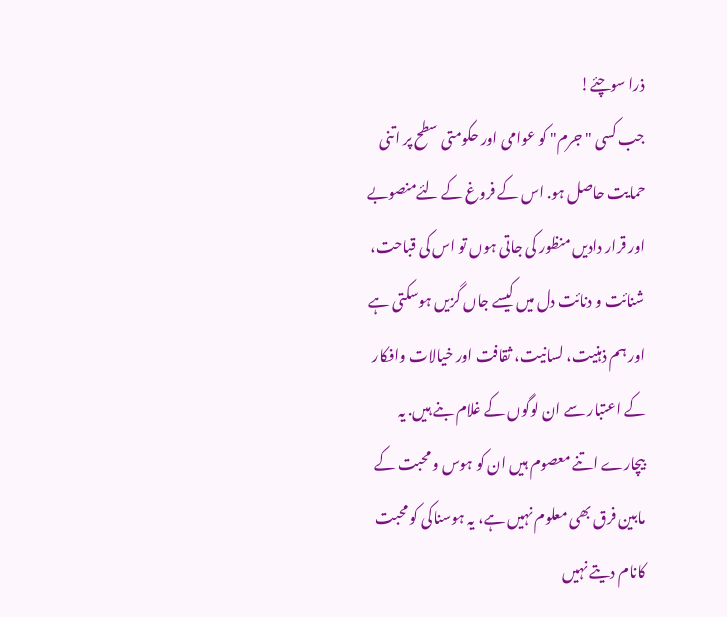ذرا سوچئے!
جب کسی "جرم" کو عوامی اور حکومتی سطح پر اتنی حمایت حاصل ہو. اس کے فروغ کے لئےمنصوبے اور قرار دادیں منظور کی جاتی ہوں تو اس کی قباحت، شنائت و دنائت دل میں کیسے جاں گزیں ہوسکتی ہے اور ہم ذہنیت، لسانیت، ثقافت اور خیالات وافکار کے اعتبار سے ان لوگوں کے غلام بنے ہیں. یہ بیچارے اتنے معصوم ہیں ان کو ہوس و محبت کے مابین فرق بھی معلوم نہیں ہے، یہ ہوسناکی کو محبت کانام دیتے نہیں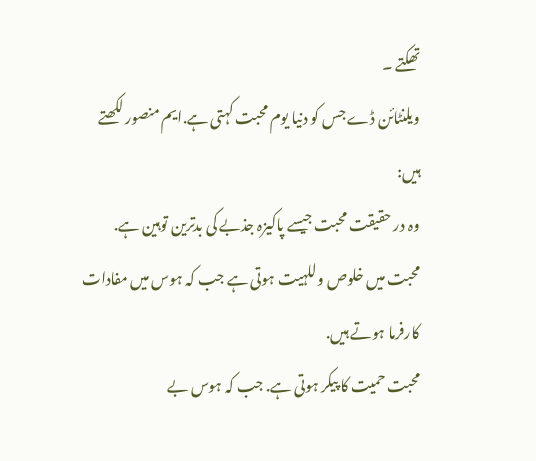تھکتے ۔
ویلنٹائن ڈے جس کو دنیا یوم محبت کہتی ہے.ایم منصور لکھتے ہیں:
وہ در حقیقت محبت جیسے پاکیزہ جذبے کی بدترین توہین ہے.
محبت میں خلوص وللہیت ہوتی ہے جب کہ ہوس میں مفادات کارفرما ہوتے ہیں.
محبت حمیت کا پیکر ہوتی ہے. جب کہ ہوس بے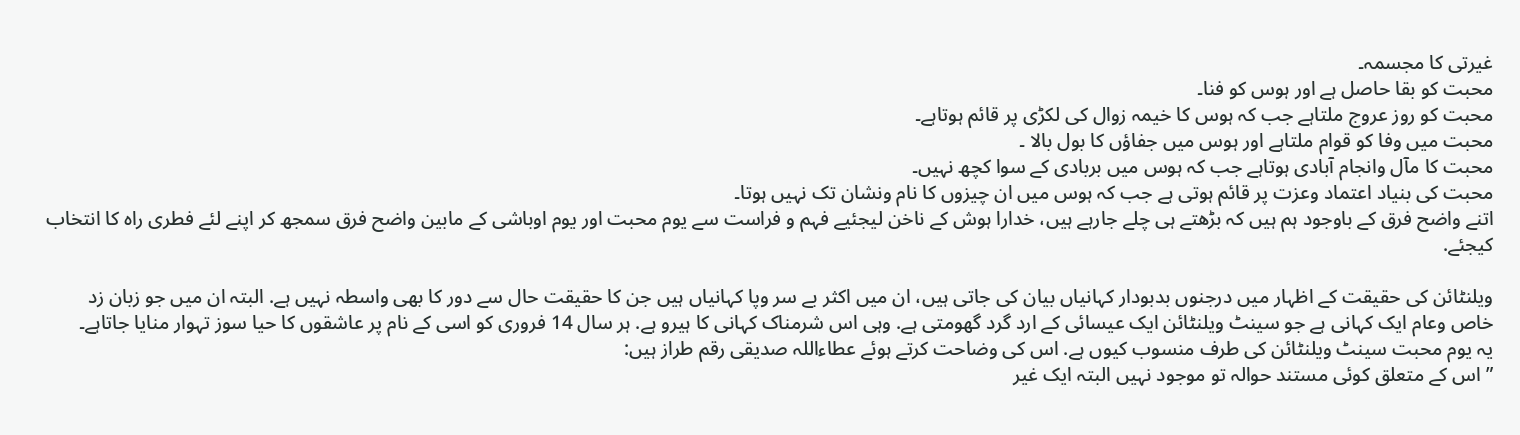غیرتی کا مجسمہ۔
محبت کو بقا حاصل ہے اور ہوس کو فنا۔
محبت کو روز عروج ملتاہے جب کہ ہوس کا خیمہ زوال کی لکڑی پر قائم ہوتاہے۔
محبت میں وفا کو قوام ملتاہے اور ہوس میں جفاؤں کا بول بالا ۔
محبت کا مآل وانجام آبادی ہوتاہے جب کہ ہوس میں بربادی کے سوا کچھ نہیں۔
محبت کی بنیاد اعتماد وعزت پر قائم ہوتی ہے جب کہ ہوس میں ان چیزوں کا نام ونشان تک نہیں ہوتا۔
اتنے واضح فرق کے باوجود ہم ہیں کہ بڑھتے ہی چلے جارہے ہیں، خدارا ہوش کے ناخن لیجئیے فہم و فراست سے یوم محبت اور یوم اوباشی کے مابین واضح فرق سمجھ کر اپنے لئے فطری راہ کا انتخاب کیجئے.

ویلنٹائن کی حقیقت کے اظہار میں درجنوں بدبودار کہانیاں بیان کی جاتی ہیں، ان میں اکثر بے سر وپا کہانیاں ہیں جن کا حقیقت حال سے دور کا بھی واسطہ نہیں ہے. البتہ ان میں جو زبان زد خاص وعام ایک کہانی ہے جو سینٹ ویلنٹائن ایک عیسائی کے ارد گرد گھومتی ہے. وہی اس شرمناک کہانی کا ہیرو ہے. ہر سال 14 فروری کو اسی کے نام پر عاشقوں کا حیا سوز تہوار منایا جاتاہے۔
یہ یوم محبت سینٹ ویلنٹائن کی طرف منسوب کیوں ہے. اس کی وضاحت کرتے ہوئے عطاءاللہ صدیقی رقم طراز ہیں:
”اس کے متعلق کوئی مستند حوالہ تو موجود نہیں البتہ ایک غیر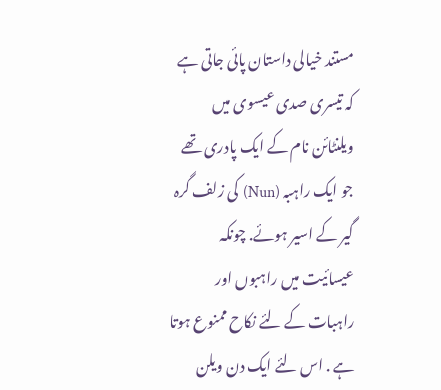مستند خیالی داستان پائی جاتی ہے کہ تیسری صدی عیسوی میں ویلنٹائن نام کے ایک پادری تھے جو ایک راہبہ (Nun) کی زلف گرہ گیر کے اسیر ہوئے. چونکہ عیسائیت میں راہبوں اور راہبات کے لئے نکاح ممنوع ہوتا ہے . اس لئے ایک دن ویلن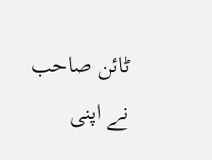ٹائن صاحب نے اپنی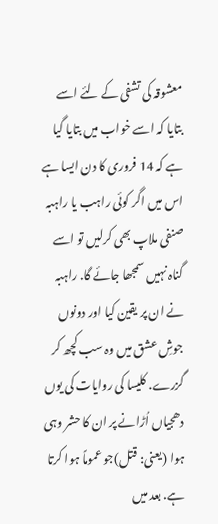معشوقہ کی تشفی کے لئے اسے بتایا کہ اسے خواب میں بتایا گیا ہے کہ 14 فروری کا دن ایسا ہے اس میں اگر کوئی راہب یا راہبہ صنفی ملاپ بھی کرلیں تو اسے گناہ نہیں سمجھا جائے گا. راہبہ نے ان پر یقین کیا اور دونوں جوشِ عشق میں وہ سب کچھ کر گزرے. کلیسا کی روایات کی یوں دھجیاں اُڑانے پر ان کا حشر وہی ہوا (یعنی: قتل)جو عموماً ہوا کرتا ہے. بعد میں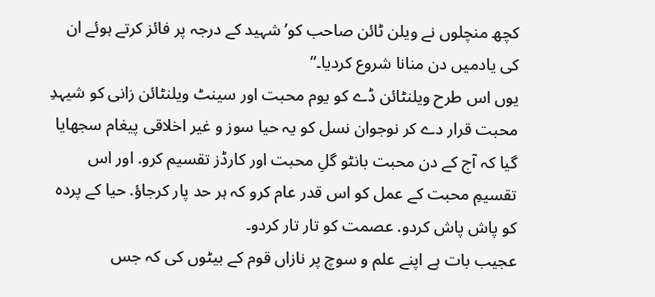کچھ منچلوں نے ویلن ٹائن صاحب کو’شہید کے درجہ پر فائز کرتے ہوئے ان کی یادمیں دن منانا شروع کردیا۔“
یوں اس طرح ویلنٹائن ڈے کو یوم محبت اور سینٹ ویلنٹائن زانی کو شیہدِ محبت قرار دے کر نوجوان نسل کو یہ حیا سوز و غیر اخلاقی پیغام سجھایا گیا کہ آج کے دن محبت بانٹو گلِ محبت اور کارڈز تقسیم کرو. اور اس تقسیمِ محبت کے عمل کو اس قدر عام کرو کہ ہر حد پار کرجاؤ. حیا کے پردہ کو پاش پاش کردو. عصمت کو تار تار کردو۔
عجیب بات ہے اپنے علم و سوچ پر نازاں قوم کے بیٹوں کی کہ جس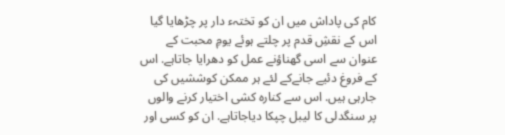کام کی پاداش میں ان کو تختہء دار پر چڑھایا گیا اس کے نقشِ قدم پر چلتے ہوئے یومِ محبت کے عنوان سے اسی گھناؤنے عمل کو دھرایا جاتاہے. اس کے فروغ دئیے جانےکے لئے ہر ممکن کوششیں کی جارہی ہیں. اس سے کنارہ کشی اختیار کرنے والوں پر سنگدلی کا لیبل چپکا دیاجاتاہے. ان کو کسی اور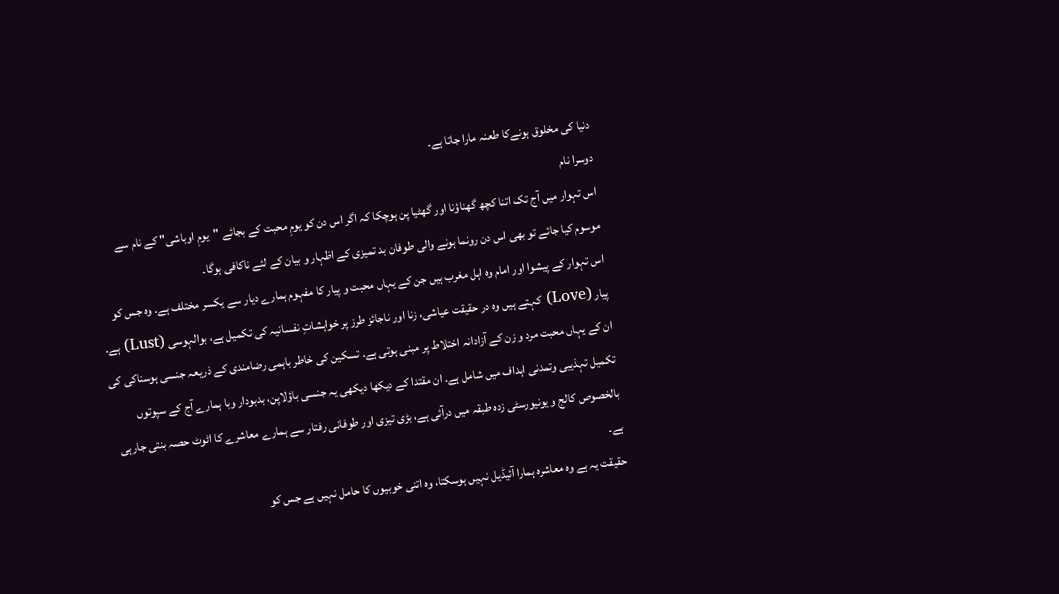دنیا کی مخلوق ہونےکا طعنہ مارا جاتا ہے۔
دوسرا نام
اس تہوار میں آج تک اتنا کچھ گھناؤنا اور گھٹیا پن ہوچکا کہ اگر اس دن کو یومِ محبت کے بجائے "یومِ اوباشی" کے نام سے موسوم کیا جائے تو بھی اس دن رونما ہونے والی طوفان بد تمیزی کے اظہار و بیان کے لئے ناکافی ہوگا۔
اس تہوار کے پیشوا اور امام وہ اہل مغرب ہیں جن کے یہاں محبت و پیار کا مفہوم ہمارے دیار سے یکسر مختلف ہے. وہ جس کو پیار (Love) کہتے ہیں وہ در حقیقت عیاشی، زنا اور ناجائز طرز پر خواہشاتِ نفسانیہ کی تکمیل ہے، بوالہوسی (Lust) ہے. ان کے یہاں محبت مرد و زن کے آزادانہ اختلاط پر مبنی ہوتی ہے. تسکین کی خاطر باہمی رضامندی کے ذریعہ جنسی ہوسناکی کی تکمیل تہذیبی وتمدنی اہداف میں شامل ہے. ان مقتدا کے دیکھا دیکھی یہ جنسی باؤلاپن، بدبودار وبا ہمارے آج کے سپوتوں بالخصوص کالج و یونیورسٹی زدہ طبقہ میں درآئی ہے، بڑی تیزی اور طوفانی رفتار سے ہمارے معاشرے کا اٹوٹ حصہ بنتی جارہی ہے۔
حقیقت یہ ہے وہ معاشرہ ہمارا آئیڈیل نہیں ہوسکتا، وہ اتنی خوبیوں کا حامل نہیں ہے جس کو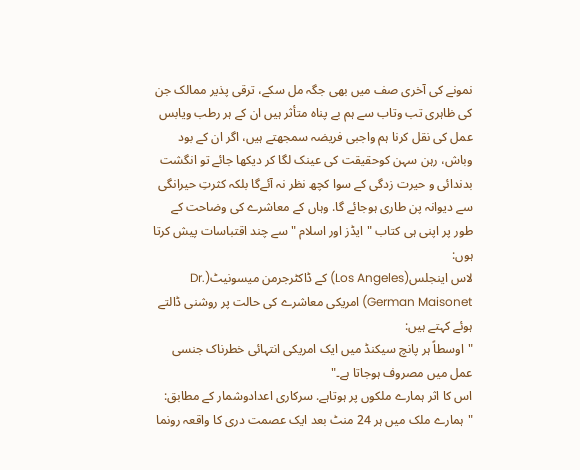نمونے کی آخری صف میں بھی جگہ مل سکے، ترقی پذیر ممالک جن کی ظاہری تب وتاب سے ہم بے پناہ متأثر ہیں ان کے ہر رطب ویابس عمل کی نقل کرنا ہم واجبی فریضہ سمجھتے ہیں، اگر ان کے بود وباش، رہن سہن کوحقیقت کی عینک لگا کر دیکھا جائے تو انگشت بدندائی و حیرت زدگی کے سوا کچھ نظر نہ آئےگا بلکہ کثرتِ حیرانگی سے دیوانہ پن طاری ہوجائے گا. وہاں کے معاشرے کی وضاحت کے طور پر اپنی ہی کتاب "ایڈز اور اسلام " سے چند اقتباسات پیش کرتا ہوں:
لاس اینجلس(Los Angeles) کے ڈاکٹرجرمن میسونیٹ(Dr. German Maisonet) امریکی معاشرے کی حالت پر روشنی ڈالتے ہوئے کہتے ہیں:
"اوسطاً ہر پانچ سیکنڈ میں ایک امریکی انتہائی خطرناک جنسی عمل میں مصروف ہوجاتا ہے۔"
اس کا اثر ہمارے ملکوں پر ہوتاہے. سرکاری اعدادوشمار کے مطابق:
"ہمارے ملک میں ہر 24 منٹ بعد ایک عصمت دری کا واقعہ رونما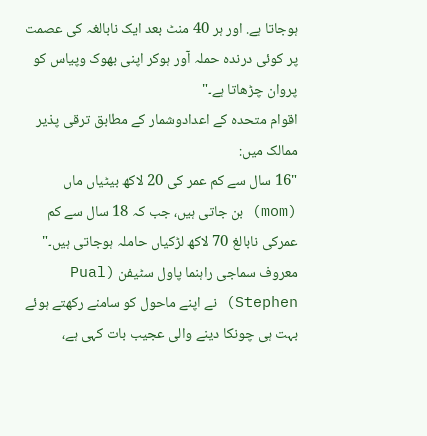ہوجاتا ہے. اور ہر 40 منٹ بعد ایک نابالغہ کی عصمت پر کوئی درندہ حملہ آور ہوکر اپنی بھوک وپیاس کو پروان چڑھاتا ہے۔"
اقوام متحدہ کے اعدادوشمار کے مطابق ترقی پذیر ممالک میں:
"16 سال سے کم عمر کی 20 لاکھ بیٹیاں ماں (mom) بن جاتی ہیں، جب کہ 18 سال سے کم عمرکی نابالغ 70 لاکھ لڑکیاں حاملہ ہوجاتی ہیں۔"
معروف سماجی راہنما پاول سٹیفن (Pual Stephen) نے اپنے ماحول کو سامنے رکھتے ہوئے بہت ہی چونکا دینے والی عجیب بات کہی ہے،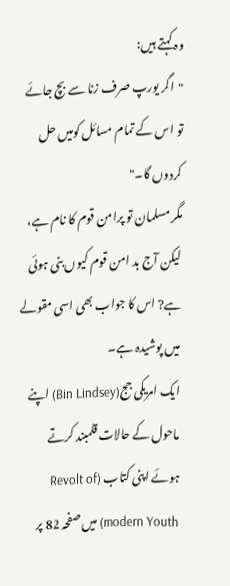وہ کہتے ہیں:
"اگر یورپ صرف زنا سے بچ جائے تو اس کے تمام مسائل کومیں حل کردوں گا۔"
مگر مسلمان تو پرامن قوم کا نام ہے، لیکن آج بد امن قوم کیوں بنی ہوئی ہے? اس کا جواب بھی اسی مقولے میں پوشیدہ ہے۔
ایک امریکی جج(Bin Lindsey) اپنے ماحول کے حالات قلمبند کرتے ہوئے اپنی کتاب (Revolt of modern Youth) میں صفحہ 82 پر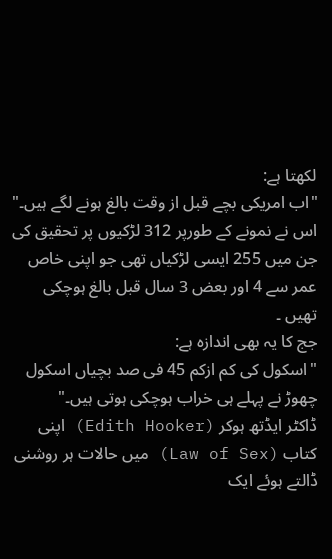لکھتا ہے:
"اب امریکی بچے قبل از وقت بالغ ہونے لگے ہیں۔"
اس نے نمونے کے طورپر 312 لڑکیوں پر تحقیق کی جن میں 255 ایسی لڑکیاں تھی جو اپنی خاص عمر سے 4 اور بعض 3 سال قبل بالغ ہوچکی تھیں ۔
جج کا یہ بھی اندازہ ہے:
"اسکول کی کم ازکم 45 فی صد بچیاں اسکول چھوڑ نے پہلے ہی خراب ہوچکی ہوتی ہیں۔"
ڈاکٹر ایڈتھ ہوکر (Edith Hooker) اپنی کتاب (Law of Sex) میں حالات ہر روشنی ڈالتے ہوئے ایک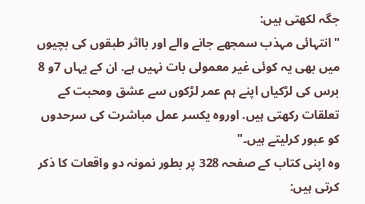جگہ لکھتی ہیں:
"انتہائی مہذب سمجھے جانے والے اور بااثر طبقوں کی بچیوں میں بھی یہ کوئی غیر معمولی بات نہیں ہے. ان کے یہاں 7و 8 برس کی لڑکیاں اپنے ہم عمر لڑکوں سے عشق ومحبت کے تعلقات رکھتی ہیں. اوروہ یکسر عمل مباشرت کی سرحدوں کو عبور کرلیتے ہیں۔"
وہ اپنی کتاب کے صفحہ 328 پر بطور نمونہ دو واقعات کا ذکر کرتی ہیں: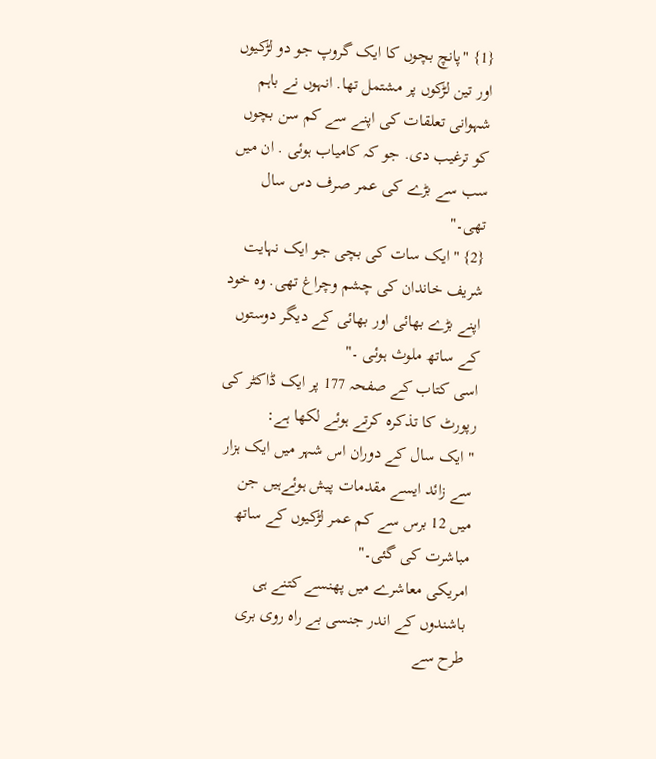{1} "پانچ بچوں کا ایک گروپ جو دو لڑکیوں اور تین لڑکوں پر مشتمل تھا. انہوں نے باہم شہوانی تعلقات کی اپنے سے کم سن بچوں کو ترغیب دی. جو کہ کامیاب ہوئی . ان میں سب سے بڑے کی عمر صرف دس سال تھی۔"
{2} "ایک سات کی بچی جو ایک نہایت شریف خاندان کی چشم وچراغ تھی. وہ خود اپنے بڑے بھائی اور بھائی کے دیگر دوستوں کے ساتھ ملوث ہوئی ۔"
اسی کتاب کے صفحہ 177 پر ایک ڈاکٹر کی رپورٹ کا تذکرہ کرتے ہوئے لکھا ہے:
"ایک سال کے دوران اس شہر میں ایک ہزار سے زائد ایسے مقدمات پیش ہوئےہیں جن میں 12 برس سے کم عمر لڑکیوں کے ساتھ مباشرت کی گئی۔"
امریکی معاشرے میں پھنسے کتنے ہی باشندوں کے اندر جنسی بے راہ روی بری طرح سے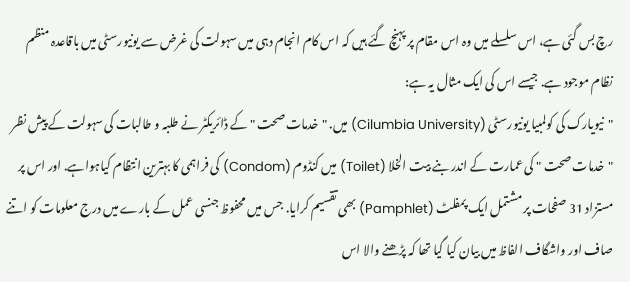رچ بس گئی ہے، اس سلسلے میں وہ اس مقام پر پہنچ گئے ہیں کہ اس کام انجام دہی میں سہولت کی غرض سے یونیورسٹی میں باقاعدہ منظم نظام موجود ہے. جیسے اس کی ایک مثال یہ ہے:
"نیویارک کی کولمبیا یونیورسٹی (Cilumbia University) میں. "خدمات صحت " کے ڈائریکٹر نے طلبہ و طالبات کی سہولت کے پیش نظر "خدمات صحت " کی عمارت کے اندر بنے بیت الخلا (Toilet) میں کنڈوم (Condom) کی فراہمی کا بہترین انتظام کیاہواہے. اور اس پر مستزاد 31 صفحات پر مشتمل ایک پمفلٹ (Pamphlet) بھی تقسیم کرایا. جس میں محفوظ جنسی عمل کے بارے میں درج معلومات کو اتنے صاف اور واشگاف الفاظ میں بیان کیا گیا تھا کہ پڑھنے والا اس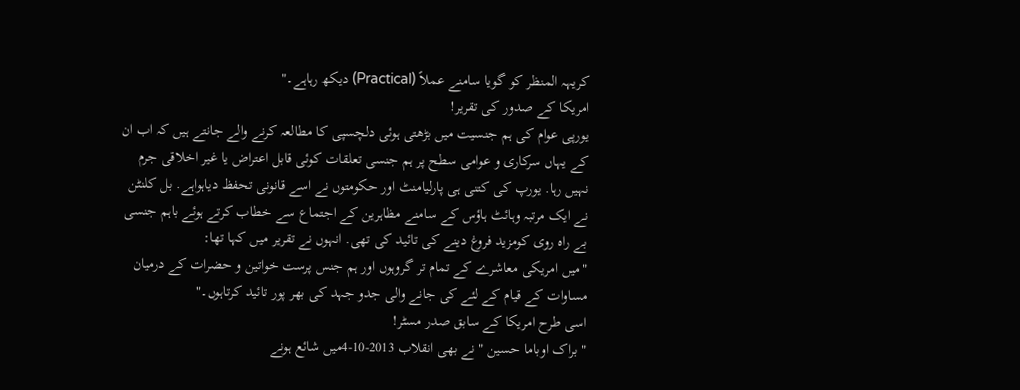کریہہ المنظر کو گویا سامنے عملاً (Practical) دیکھ رہاہے۔"
امریکا کے صدور کی تقریر!
یورپی عوام کی ہم جنسیت میں بڑھتی ہوئی دلچسپی کا مطالعہ کرنے والے جانتے ہیں کہ اب ان کے یہاں سرکاری و عوامی سطح پر ہم جنسی تعلقات کوئی قابل اعتراض یا غیر اخلاقی جرم نہیں رہا. یورپ کی کتنی ہی پارلیامنٹ اور حکومتوں نے اسے قانونی تحفظ دیاہواہے. بل کلنٹن نے ایک مرتبہ وہائٹ ہاؤس کے سامنے مظاہرین کے اجتماع سے خطاب کرتے ہوئے باہم جنسی بے راہ روی کومزید فروغ دینے کی تائید کی تھی. انہوں نے تقریر میں کہا تھا:
"میں امریکی معاشرے کے تمام تر گروہوں اور ہم جنس پرست خواتین و حضرات کے درمیان مساوات کے قیام کے لئے کی جانے والی جدو جہد کی بھر پور تائید کرتاہوں۔"
اسی طرح امریکا کے سابق صدر مسٹر!
"براک اوباما حسین " نے بھی انقلاب 2013-10-4میں شائع ہونے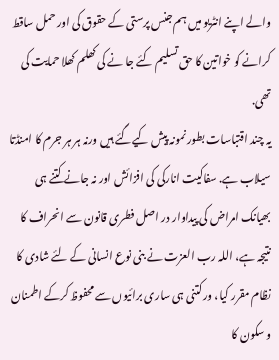والے اپنے انٹریو میں ہم جنس پرستی کے حقوق کی اور حمل ساقط کرانے کو خواتین کا حق تسلیم کئے جا نے کی کھلم کھلا حمایت کی تھی.
یہ چند اقتباسات بطور نمونہ پیش کیےگئے ہیں ورنہ ہر ہر جرم کا امنڈتا سیلاب ہے. سفاکیت انارکی کی افزائش اور نہ جانے کتنے ہی بھیانک امراض کی پیداوار در اصل فطری قانون سے انحراف کا نتیجہ ہے، اللہ رب العزت نے بنی نوع انسانی کے لئے شادی کا نظام مقرر کیا، ور کتنی ہی ساری برائیوں سے محفوظ کرکے اطمنان و سکون کا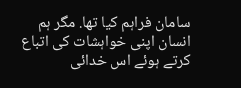سامان فراہم کیا تھا. مگر ہم انسان اپنی خواہشات کی اتباع کرتے ہوئے اس خدائی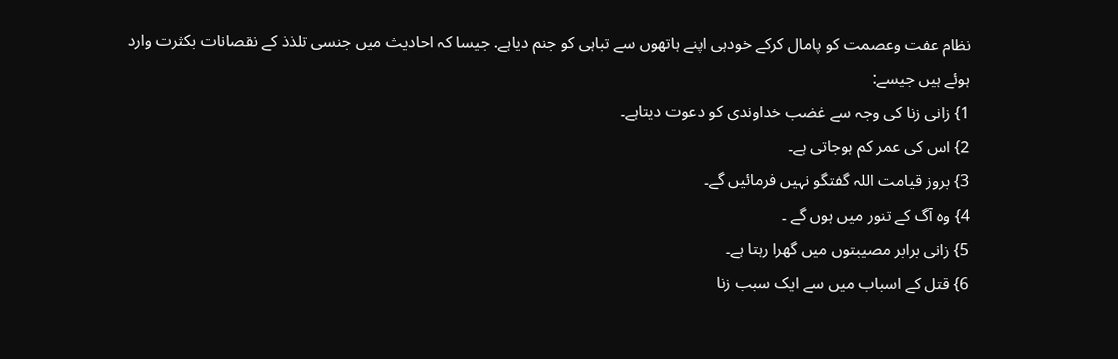نظام عفت وعصمت کو پامال کرکے خودہی اپنے ہاتھوں سے تباہی کو جنم دیاہے. جیسا کہ احادیث میں جنسی تلذذ کے نقصانات بکثرت وارد ہوئے ہیں جیسے:
1} زانی زنا کی وجہ سے غضب خداوندی کو دعوت دیتاہے۔
2} اس کی عمر کم ہوجاتی ہے۔
3} بروز قیامت اللہ گفتگو نہیں فرمائیں گے۔
4} وہ آگ کے تنور میں ہوں گے ۔
5} زانی برابر مصیبتوں میں گھرا رہتا ہے۔
6} قتل کے اسباب میں سے ایک سبب زنا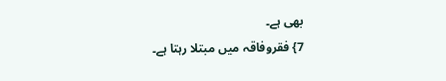بھی ہے۔
7} فقروفاقہ میں مبتلا رہتا ہے۔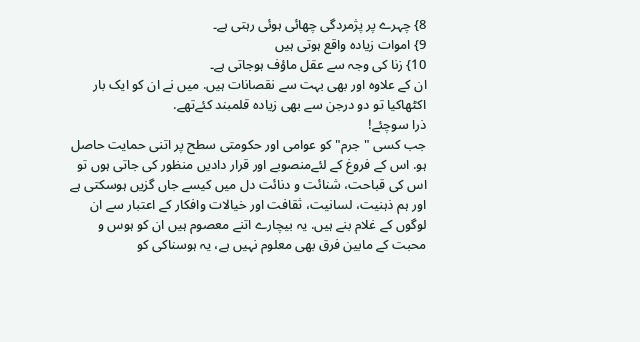8} چہرے پر پژمردگی چھائی ہوئی رہتی ہے۔
9} اموات زیادہ واقع ہوتی ہیں
10} زنا کی وجہ سے عقل ماؤف ہوجاتی ہے۔
ان کے علاوہ اور بھی بہت سے نقصانات ہیں. میں نے ان کو ایک بار اکٹھاکیا تو دو درجن سے بھی زیادہ قلمبند کئےتھے.
ذرا سوچئے!
جب کسی "جرم" کو عوامی اور حکومتی سطح پر اتنی حمایت حاصل ہو. اس کے فروغ کے لئےمنصوبے اور قرار دادیں منظور کی جاتی ہوں تو اس کی قباحت، شنائت و دنائت دل میں کیسے جاں گزیں ہوسکتی ہے اور ہم ذہنیت، لسانیت، ثقافت اور خیالات وافکار کے اعتبار سے ان لوگوں کے غلام بنے ہیں. یہ بیچارے اتنے معصوم ہیں ان کو ہوس و محبت کے مابین فرق بھی معلوم نہیں ہے، یہ ہوسناکی کو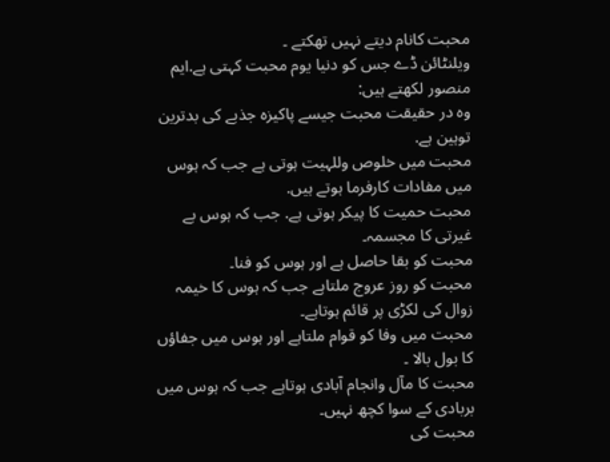محبت کانام دیتے نہیں تھکتے ۔
ویلنٹائن ڈے جس کو دنیا یوم محبت کہتی ہے.ایم منصور لکھتے ہیں:
وہ در حقیقت محبت جیسے پاکیزہ جذبے کی بدترین توہین ہے.
محبت میں خلوص وللہیت ہوتی ہے جب کہ ہوس میں مفادات کارفرما ہوتے ہیں.
محبت حمیت کا پیکر ہوتی ہے. جب کہ ہوس بے غیرتی کا مجسمہ۔
محبت کو بقا حاصل ہے اور ہوس کو فنا۔
محبت کو روز عروج ملتاہے جب کہ ہوس کا خیمہ زوال کی لکڑی پر قائم ہوتاہے۔
محبت میں وفا کو قوام ملتاہے اور ہوس میں جفاؤں کا بول بالا ۔
محبت کا مآل وانجام آبادی ہوتاہے جب کہ ہوس میں بربادی کے سوا کچھ نہیں۔
محبت کی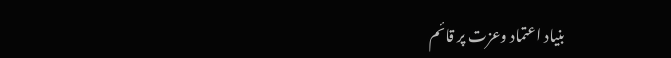بنیاد اعتماد وعزت پر قائم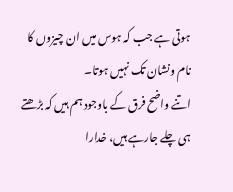ہوتی ہے جب کہ ہوس میں ان چیزوں کا نام ونشان تک نہیں ہوتا۔
اتنے واضح فرق کے باوجود ہم ہیں کہ بڑھتے ہی چلے جارہے ہیں، خدارا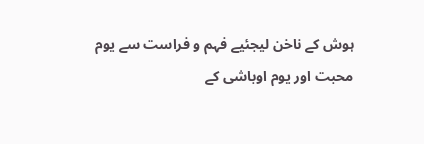ہوش کے ناخن لیجئیے فہم و فراست سے یوم محبت اور یوم اوباشی کے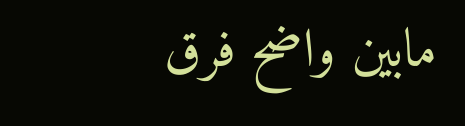مابین واضح فرق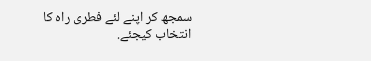سمجھ کر اپنے لئے فطری راہ کا انتخاب کیجئے.